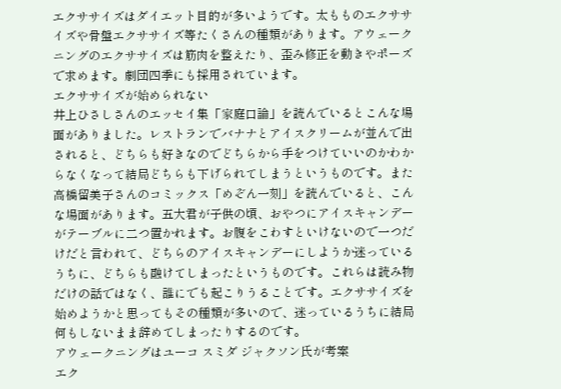エクササイズはダイエット目的が多いようです。太もものエクササイズや骨盤エクササイズ等たくさんの種類があります。アウェークニングのエクササイズは筋肉を整えたり、歪み修正を動きやポーズで求めます。劇団四季にも採用されています。
エクササイズが始められない
井上ひさしさんのエッセイ集「家庭口論」を読んでいるとこんな場面がありました。レストランでバナナとアイスクリームが並んで出されると、どちらも好きなのでどちらから手をつけていいのかわからなくなって結局どちらも下げられてしまうというものです。また高橋留美子さんのコミックス「めぞん一刻」を読んでいると、こんな場面があります。五大君が子供の頃、おやつにアイスキャンデーがテーブルに二つ置かれます。お腹をこわすといけないので一つだけだと言われて、どちらのアイスキャンデーにしようか迷っているうちに、どちらも融けてしまったというものです。これらは読み物だけの話ではなく、誰にでも起こりうることです。エクササイズを始めようかと思ってもその種類が多いので、迷っているうちに結局何もしないまま辞めてしまったりするのです。
アウェークニングはユーコ スミダ ジャクソン氏が考案
エク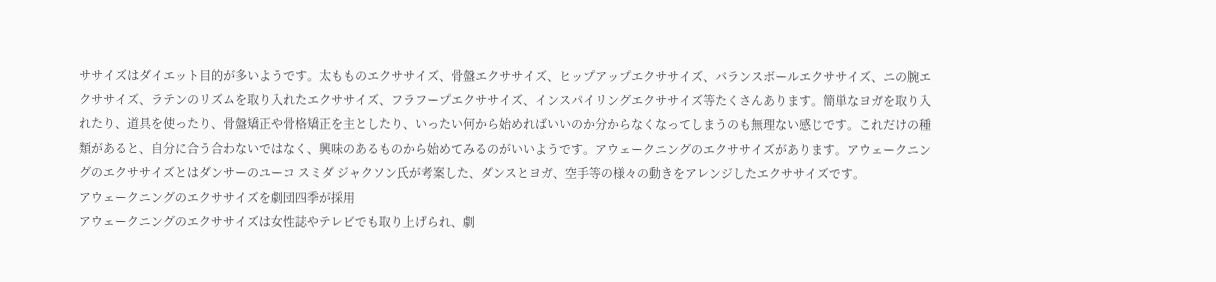ササイズはダイエット目的が多いようです。太もものエクササイズ、骨盤エクササイズ、ヒップアップエクササイズ、バランスボールエクササイズ、ニの腕エクササイズ、ラテンのリズムを取り入れたエクササイズ、フラフープエクササイズ、インスパイリングエクササイズ等たくさんあります。簡単なヨガを取り入れたり、道具を使ったり、骨盤矯正や骨格矯正を主としたり、いったい何から始めればいいのか分からなくなってしまうのも無理ない感じです。これだけの種類があると、自分に合う合わないではなく、興味のあるものから始めてみるのがいいようです。アウェークニングのエクササイズがあります。アウェークニングのエクササイズとはダンサーのユーコ スミダ ジャクソン氏が考案した、ダンスとヨガ、空手等の様々の動きをアレンジしたエクササイズです。
アウェークニングのエクササイズを劇団四季が採用
アウェークニングのエクササイズは女性誌やテレビでも取り上げられ、劇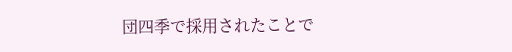団四季で採用されたことで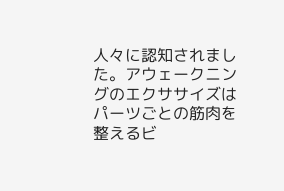人々に認知されました。アウェークニングのエクササイズはパーツごとの筋肉を整えるビ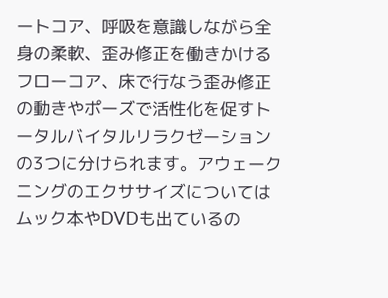ートコア、呼吸を意識しながら全身の柔軟、歪み修正を働きかけるフローコア、床で行なう歪み修正の動きやポーズで活性化を促すトータルバイタルリラクゼーションの3つに分けられます。アウェークニングのエクササイズについてはムック本やDVDも出ているの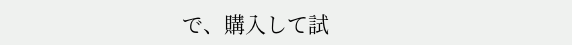で、購入して試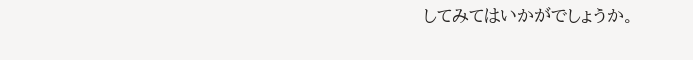してみてはいかがでしょうか。